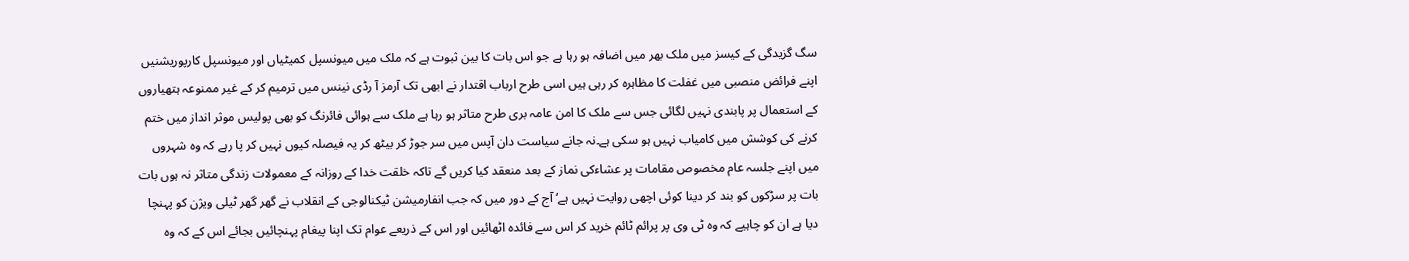سگ گزیدگی کے کیسز میں ملک بھر میں اضافہ ہو رہا ہے جو اس بات کا بین ثبوت ہے کہ ملک میں میونسپل کمیٹیاں اور میونسپل کارپوریشنیں اپنے فرائض منصبی میں غفلت کا مظاہرہ کر رہی ہیں اسی طرح ارباب اقتدار نے ابھی تک آرمز آ رڈی نینس میں ترمیم کر کے غیر ممنوعہ ہتھیاروں کے استعمال پر پابندی نہیں لگائی جس سے ملک کا امن عامہ بری طرح متاثر ہو رہا ہے ملک سے ہوائی فائرنگ کو بھی پولیس موثر انداز میں ختم کرنے کی کوشش میں کامیاب نہیں ہو سکی ہے۔نہ جانے سیاست دان آپس میں سر جوڑ کر بیٹھ کر یہ فیصلہ کیوں نہیں کر پا رہے کہ وہ شہروں میں اپنے جلسہ عام مخصوص مقامات پر عشاءکی نماز کے بعد منعقد کیا کریں گے تاکہ خلقت خدا کے روزانہ کے معمولات زندگی متاثر نہ ہوں بات بات پر سڑکوں کو بند کر دینا کوئی اچھی روایت نہیں ہے‘ آج کے دور میں کہ جب انفارمیشن ٹیکنالوجی کے انقلاب نے گھر گھر ٹیلی ویژن کو پہنچا دیا ہے ان کو چاہیے کہ وہ ٹی وی پر پرائم ٹائم خرید کر اس سے فائدہ اٹھائیں اور اس کے ذریعے عوام تک اپنا پیغام پہنچائیں بجائے اس کے کہ وہ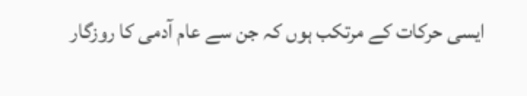ایسی حرکات کے مرتکب ہوں کہ جن سے عام آدمی کا روزگار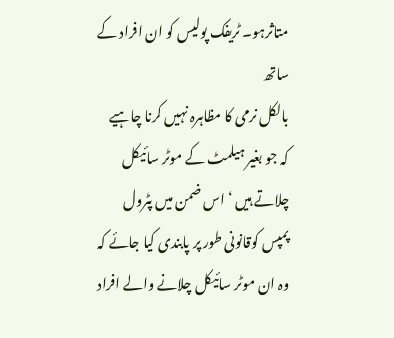متاثرہو۔ ٹریفک پولیس کو ان افراد کے ساتھ
بالکل نرمی کا مظاہرہ نہیں کرنا چاہیے کہ جو بغیر ہیلمٹ کے موٹر سائیکل چلاتے ہیں ‘اس ضمن میں پٹرول پمپس کوقانونی طور پر پابندی کیا جائے کہ وہ ان موٹر سائیکل چلانے والے افراد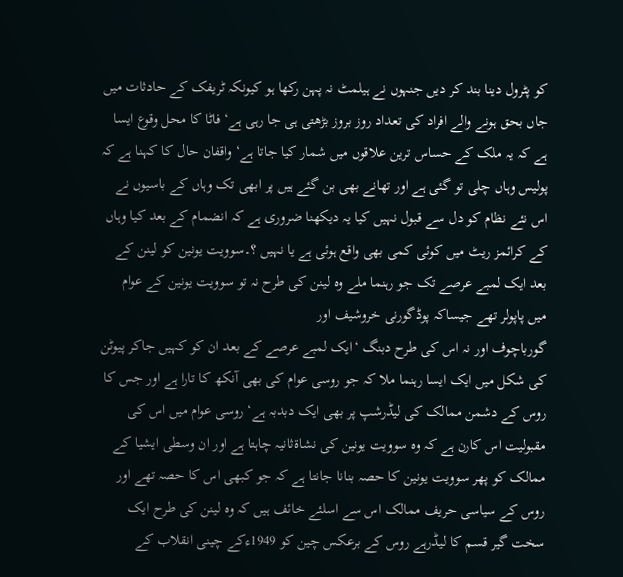کو پٹرول دینا بند کر دیں جنہوں نے ہیلمٹ نہ پہن رکھا ہو کیونکہ ٹریفک کے حادثات میں جاں بحق ہونے والے افراد کی تعداد روز بروز بڑھتی ہی جا رہی ہے‘ فاٹا کا محل وقوع ایسا ہے کہ یہ ملک کے حساس ترین علاقوں میں شمار کیا جاتا ہے‘ واقفان حال کا کہنا ہے کہ پولیس وہاں چلی تو گئی ہے اور تھانے بھی بن گئے ہیں پر ابھی تک وہاں کے باسیوں نے اس نئے نظام کو دل سے قبول نہیں کیا یہ دیکھنا ضروری ہے کہ انضمام کے بعد کیا وہاں کے کرائمز ریٹ میں کوئی کمی بھی واقع ہوئی ہے یا نہیں ؟۔سوویت یونین کو لینن کے بعد ایک لمبے عرصے تک جو رہنما ملے وہ لینن کی طرح نہ تو سوویت یونین کے عوام میں پاپولر تھے جیساکہ پوڈگورنی خروشیف اور
گورباچوف اور نہ اس کی طرح دبنگ ‘ایک لمبے عرصے کے بعد ان کو کہیں جاکر پیوٹن کی شکل میں ایک ایسا رہنما ملا کہ جو روسی عوام کی بھی آنکھ کا تارا ہے اور جس کا روس کے دشمن ممالک کی لیڈرشپ پر بھی ایک دبدبہ ہے‘ روسی عوام میں اس کی مقبولیت اس کارن ہے کہ وہ سوویت یونین کی نشاةثانیہ چاہتا ہے اور ان وسطی ایشیا کے ممالک کو پھر سوویت یونین کا حصہ بنانا جانتا ہے کہ جو کبھی اس کا حصہ تھے اور روس کے سیاسی حریف ممالک اس سے اسلئے خائف ہیں کہ وہ لینن کی طرح ایک سخت گیر قسم کا لیڈرہے روس کے برعکس چین کو 1949ءکے چینی انقلاب کے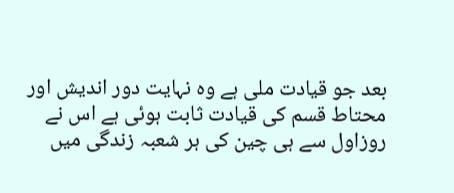بعد جو قیادت ملی ہے وہ نہایت دور اندیش اور محتاط قسم کی قیادت ثابت ہوئی ہے اس نے روزاول سے ہی چین کی ہر شعبہ زندگی میں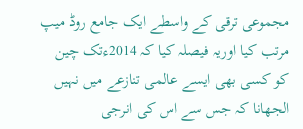مجموعی ترقی کے واسطے ایک جامع روڈ میپ مرتب کیا اوریہ فیصلہ کیا کہ 2014ءتک چین کو کسی بھی ایسے عالمی تنازعے میں نہیں الجھانا کہ جس سے اس کی انرجی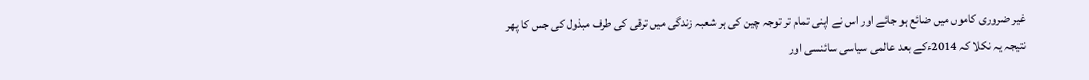غیر ضروری کاموں میں ضائع ہو جائے اور اس نے اپنی تمام تر توجہ چین کی ہر شعبہ زندگی میں ترقی کی طرف مبذول کی جس کا پھر نتیجہ یہ نکلا کہ 2014ءکے بعد عالمی سیاسی سائنسی اور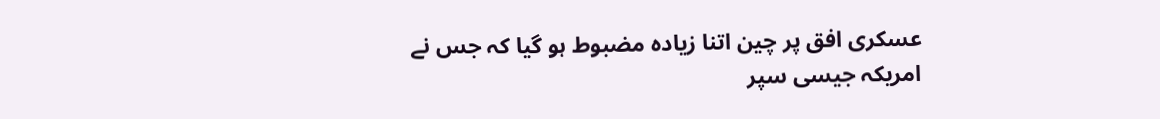عسکری افق پر چین اتنا زیادہ مضبوط ہو گیا کہ جس نے امریکہ جیسی سپر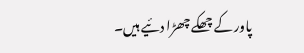پاور کے چھکے چھڑا دئیے ہیں۔